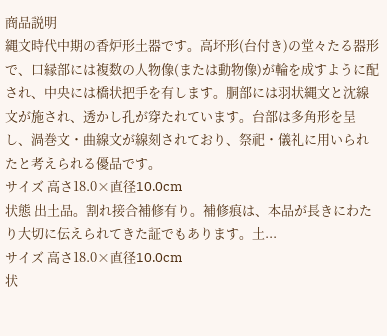商品説明
縄文時代中期の香炉形土器です。高坏形(台付き)の堂々たる器形で、口縁部には複数の人物像(または動物像)が輪を成すように配され、中央には橋状把手を有します。胴部には羽状縄文と沈線文が施され、透かし孔が穿たれています。台部は多角形を呈し、渦巻文・曲線文が線刻されており、祭祀・儀礼に用いられたと考えられる優品です。
サイズ 高さ18.0×直径10.0cm
状態 出土品。割れ接合補修有り。補修痕は、本品が長きにわたり大切に伝えられてきた証でもあります。土...
サイズ 高さ18.0×直径10.0cm
状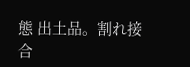態 出土品。割れ接合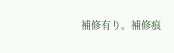補修有り。補修痕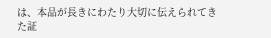は、本品が長きにわたり大切に伝えられてきた証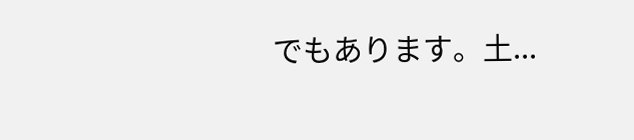でもあります。土...